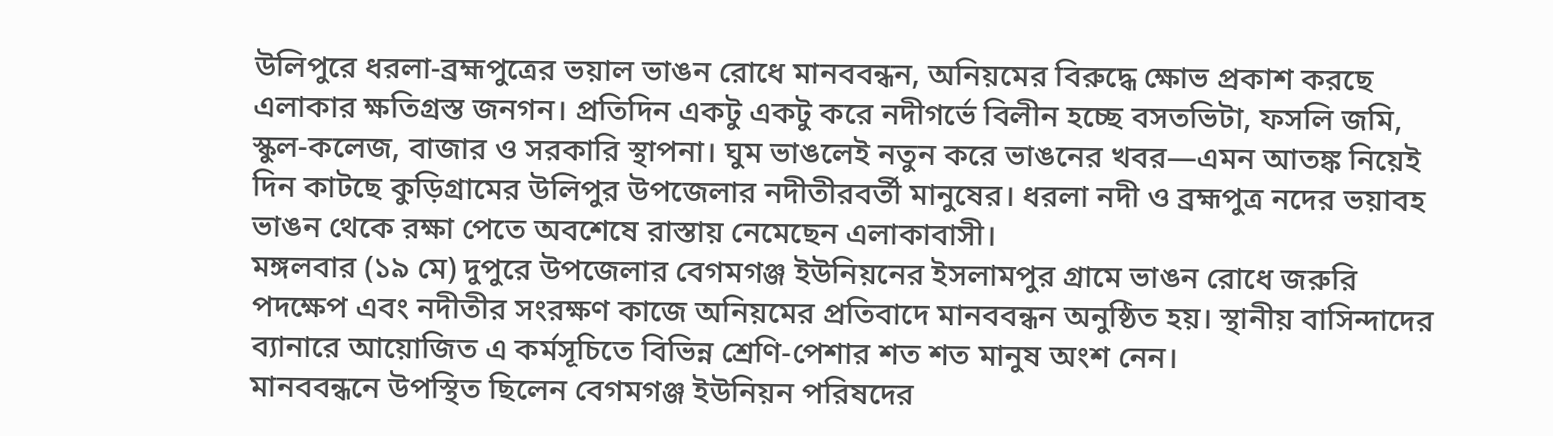উলিপুরে ধরলা-ব্রহ্মপুত্রের ভয়াল ভাঙন রোধে মানববন্ধন, অনিয়মের বিরুদ্ধে ক্ষোভ প্রকাশ করছে এলাকার ক্ষতিগ্রস্ত জনগন। প্রতিদিন একটু একটু করে নদীগর্ভে বিলীন হচ্ছে বসতভিটা, ফসলি জমি, স্কুল-কলেজ, বাজার ও সরকারি স্থাপনা। ঘুম ভাঙলেই নতুন করে ভাঙনের খবর—এমন আতঙ্ক নিয়েই দিন কাটছে কুড়িগ্রামের উলিপুর উপজেলার নদীতীরবর্তী মানুষের। ধরলা নদী ও ব্রহ্মপুত্র নদের ভয়াবহ ভাঙন থেকে রক্ষা পেতে অবশেষে রাস্তায় নেমেছেন এলাকাবাসী।
মঙ্গলবার (১৯ মে) দুপুরে উপজেলার বেগমগঞ্জ ইউনিয়নের ইসলামপুর গ্রামে ভাঙন রোধে জরুরি পদক্ষেপ এবং নদীতীর সংরক্ষণ কাজে অনিয়মের প্রতিবাদে মানববন্ধন অনুষ্ঠিত হয়। স্থানীয় বাসিন্দাদের ব্যানারে আয়োজিত এ কর্মসূচিতে বিভিন্ন শ্রেণি-পেশার শত শত মানুষ অংশ নেন।
মানববন্ধনে উপস্থিত ছিলেন বেগমগঞ্জ ইউনিয়ন পরিষদের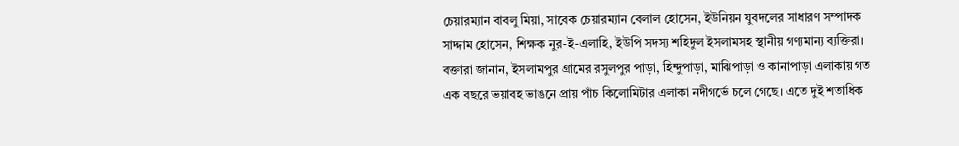চেয়ারম্যান বাবলু মিয়া, সাবেক চেয়ারম্যান বেলাল হোসেন, ইউনিয়ন যুবদলের সাধারণ সম্পাদক সাদ্দাম হোসেন, শিক্ষক নুর-ই-এলাহি, ইউপি সদস্য শহিদুল ইসলামসহ স্থানীয় গণ্যমান্য ব্যক্তিরা।
বক্তারা জানান, ইসলামপুর গ্রামের রসুলপুর পাড়া, হিন্দুপাড়া, মাঝিপাড়া ও কানাপাড়া এলাকায় গত এক বছরে ভয়াবহ ভাঙনে প্রায় পাঁচ কিলোমিটার এলাকা নদীগর্ভে চলে গেছে। এতে দুই শতাধিক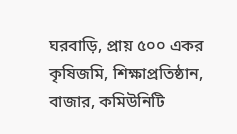ঘরবাড়ি, প্রায় ৫০০ একর কৃষিজমি, শিক্ষাপ্রতিষ্ঠান, বাজার, কমিউনিটি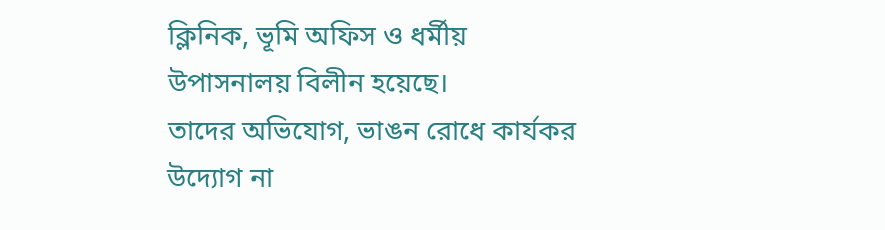ক্লিনিক, ভূমি অফিস ও ধর্মীয় উপাসনালয় বিলীন হয়েছে।
তাদের অভিযোগ, ভাঙন রোধে কার্যকর উদ্যোগ না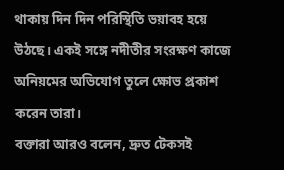থাকায় দিন দিন পরিস্থিতি ভয়াবহ হয়ে উঠছে। একই সঙ্গে নদীতীর সংরক্ষণ কাজে অনিয়মের অভিযোগ তুলে ক্ষোভ প্রকাশ করেন তারা।
বক্তারা আরও বলেন, দ্রুত টেকসই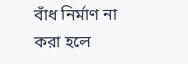বাঁধ নির্মাণ না করা হলে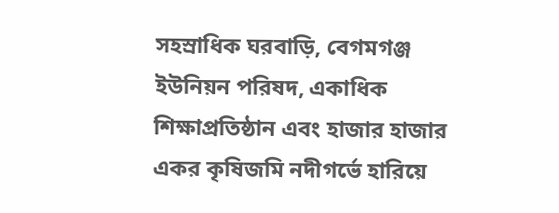সহস্রাধিক ঘরবাড়ি, বেগমগঞ্জ ইউনিয়ন পরিষদ, একাধিক শিক্ষাপ্রতিষ্ঠান এবং হাজার হাজার একর কৃষিজমি নদীগর্ভে হারিয়ে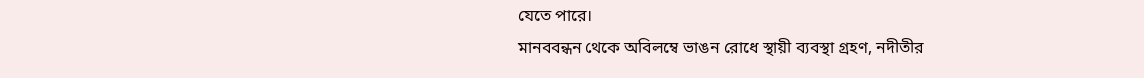যেতে পারে।
মানববন্ধন থেকে অবিলম্বে ভাঙন রোধে স্থায়ী ব্যবস্থা গ্রহণ, নদীতীর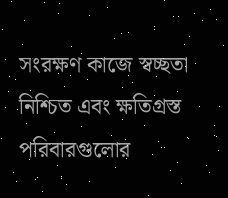সংরক্ষণ কাজে স্বচ্ছতা নিশ্চিত এবং ক্ষতিগ্রস্ত পরিবারগুলোর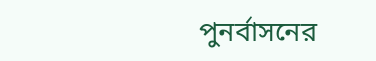পুনর্বাসনের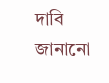দাবি জানানো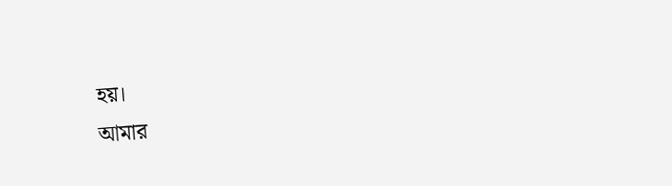হয়।
আমার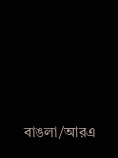বাঙলা/আরএ